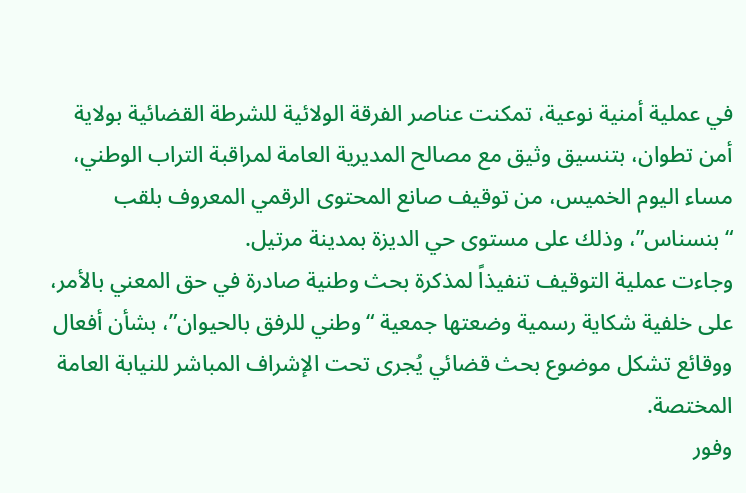في عملية أمنية نوعية، تمكنت عناصر الفرقة الولائية للشرطة القضائية بولاية أمن تطوان، بتنسيق وثيق مع مصالح المديرية العامة لمراقبة التراب الوطني، مساء اليوم الخميس، من توقيف صانع المحتوى الرقمي المعروف بلقب “بنسناس”، وذلك على مستوى حي الديزة بمدينة مرتيل.
وجاءت عملية التوقيف تنفيذاً لمذكرة بحث وطنية صادرة في حق المعني بالأمر، على خلفية شكاية رسمية وضعتها جمعية “وطني للرفق بالحيوان”، بشأن أفعال ووقائع تشكل موضوع بحث قضائي يُجرى تحت الإشراف المباشر للنيابة العامة المختصة.
وفور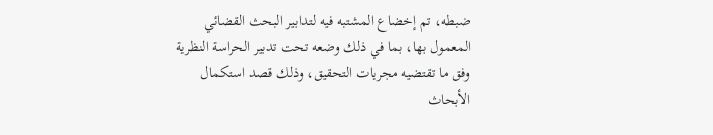ضبطه، تم إخضاع المشتبه فيه لتدابير البحث القضائي المعمول بها، بما في ذلك وضعه تحت تدبير الحراسة النظرية وفق ما تقتضيه مجريات التحقيق، وذلك قصد استكمال الأبحاث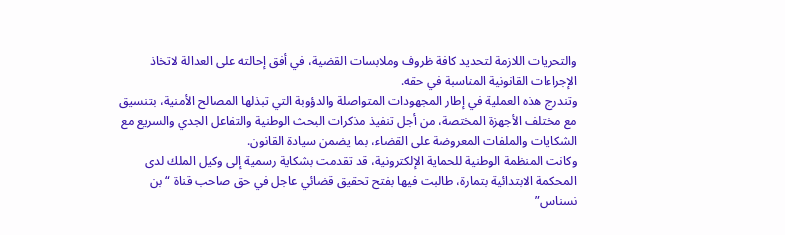والتحريات اللازمة لتحديد كافة ظروف وملابسات القضية، في أفق إحالته على العدالة لاتخاذ الإجراءات القانونية المناسبة في حقه.
وتندرج هذه العملية في إطار المجهودات المتواصلة والدؤوبة التي تبذلها المصالح الأمنية، بتنسيق مع مختلف الأجهزة المختصة، من أجل تنفيذ مذكرات البحث الوطنية والتفاعل الجدي والسريع مع الشكايات والملفات المعروضة على القضاء، بما يضمن سيادة القانون.
وكانت المنظمة الوطنية للحماية الإلكترونية، قد تقدمت بشكاية رسمية إلى وكيل الملك لدى المحكمة الابتدائية بتمارة، طالبت فيها بفتح تحقيق قضائي عاجل في حق صاحب قناة “بن نسناس”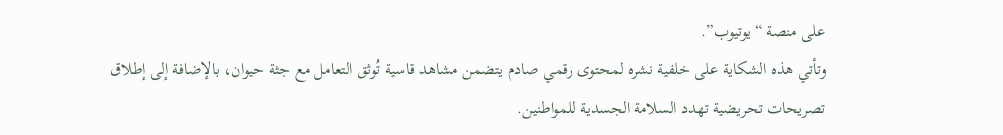على منصة “يوتيوب”.
وتأتي هذه الشكاية على خلفية نشره لمحتوى رقمي صادم يتضمن مشاهد قاسية تُوثق التعامل مع جثة حيوان، بالإضافة إلى إطلاق تصريحات تحريضية تهدد السلامة الجسدية للمواطنين.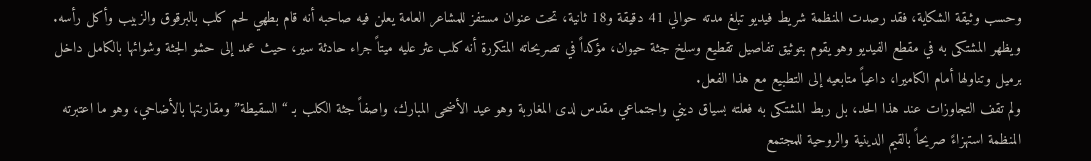وحسب وثيقة الشكاية، فقد رصدت المنظمة شريط فيديو تبلغ مدته حوالي 41 دقيقة و18 ثانية، تحت عنوان مستفز للمشاعر العامة يعلن فيه صاحبه أنه قام بطهي لحم كلب بالبرقوق والزبيب وأكل رأسه.
ويظهر المشتكى به في مقطع الفيديو وهو يقوم بتوثيق تفاصيل تقطيع وسلخ جثة حيوان، مؤكداً في تصريحاته المتكررة أنه كلب عثر عليه ميتاً جراء حادثة سير، حيث عمد إلى حشو الجثة وشوائها بالكامل داخل برميل وتناولها أمام الكاميرا، داعياً متابعيه إلى التطبيع مع هذا الفعل.
ولم تقف التجاوزات عند هذا الحد، بل ربط المشتكى به فعلته بسياق ديني واجتماعي مقدس لدى المغاربة وهو عيد الأضحى المبارك، واصفاً جثة الكلب بـ “السقيطة” ومقارنتها بالأضاحي، وهو ما اعتبرته المنظمة استهزاءً صريحاً بالقيم الدينية والروحية للمجتمع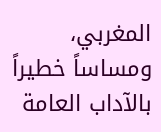المغربي، ومساساً خطيراً بالآداب العامة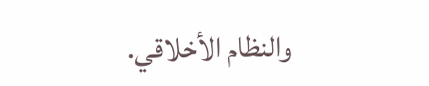والنظام الأخلاقي.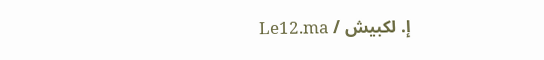إ. لكبيش / Le12.ma